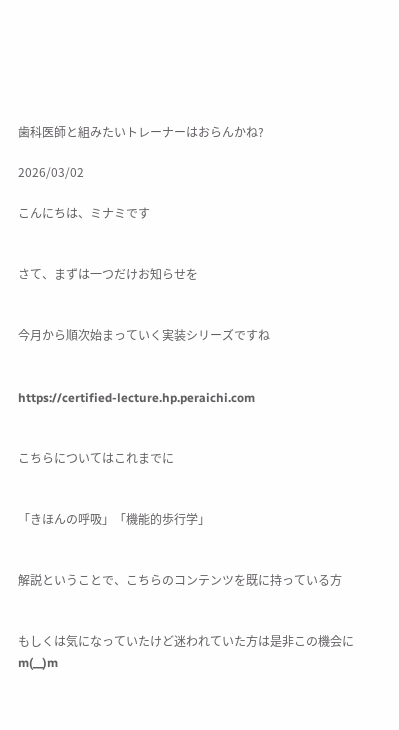歯科医師と組みたいトレーナーはおらんかね?

2026/03/02

こんにちは、ミナミです


さて、まずは一つだけお知らせを


今月から順次始まっていく実装シリーズですね


https://certified-lecture.hp.peraichi.com


こちらについてはこれまでに


「きほんの呼吸」「機能的歩行学」


解説ということで、こちらのコンテンツを既に持っている方


もしくは気になっていたけど迷われていた方は是非この機会にm(__)m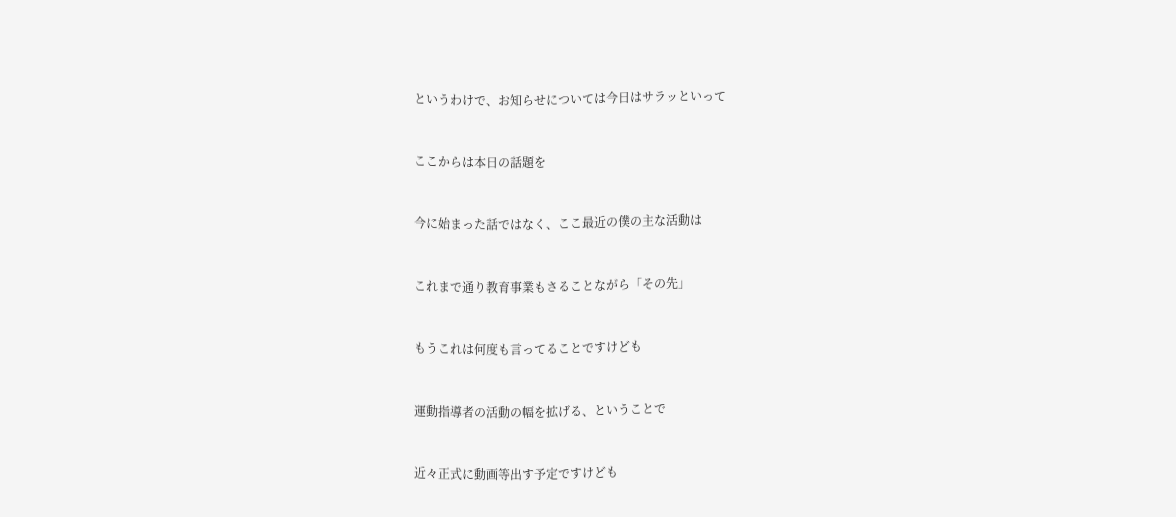というわけで、お知らせについては今日はサラッといって


ここからは本日の話題を


今に始まった話ではなく、ここ最近の僕の主な活動は


これまで通り教育事業もさることながら「その先」


もうこれは何度も言ってることですけども


運動指導者の活動の幅を拡げる、ということで


近々正式に動画等出す予定ですけども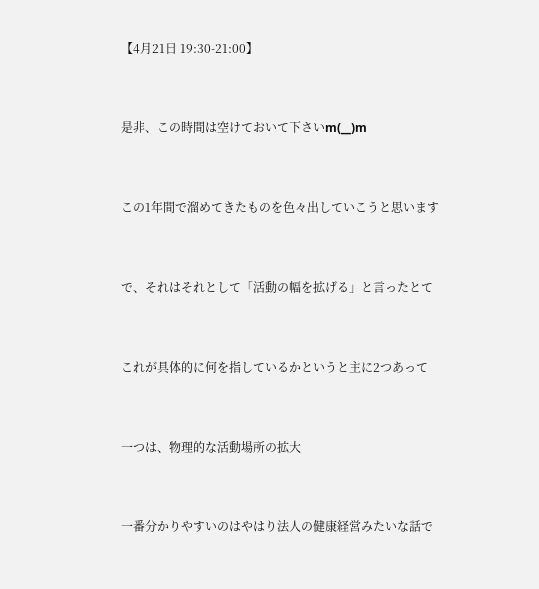【4月21日 19:30-21:00】


是非、この時間は空けておいて下さいm(__)m


この1年間で溜めてきたものを色々出していこうと思います


で、それはそれとして「活動の幅を拡げる」と言ったとて


これが具体的に何を指しているかというと主に2つあって


一つは、物理的な活動場所の拡大


一番分かりやすいのはやはり法人の健康経営みたいな話で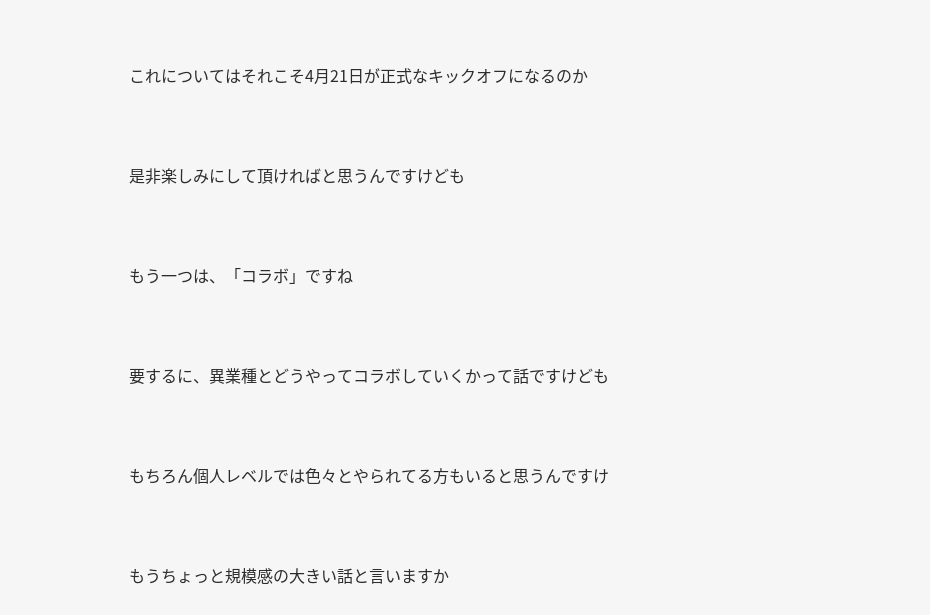これについてはそれこそ4月21日が正式なキックオフになるのか


是非楽しみにして頂ければと思うんですけども


もう一つは、「コラボ」ですね


要するに、異業種とどうやってコラボしていくかって話ですけども


もちろん個人レベルでは色々とやられてる方もいると思うんですけ


もうちょっと規模感の大きい話と言いますか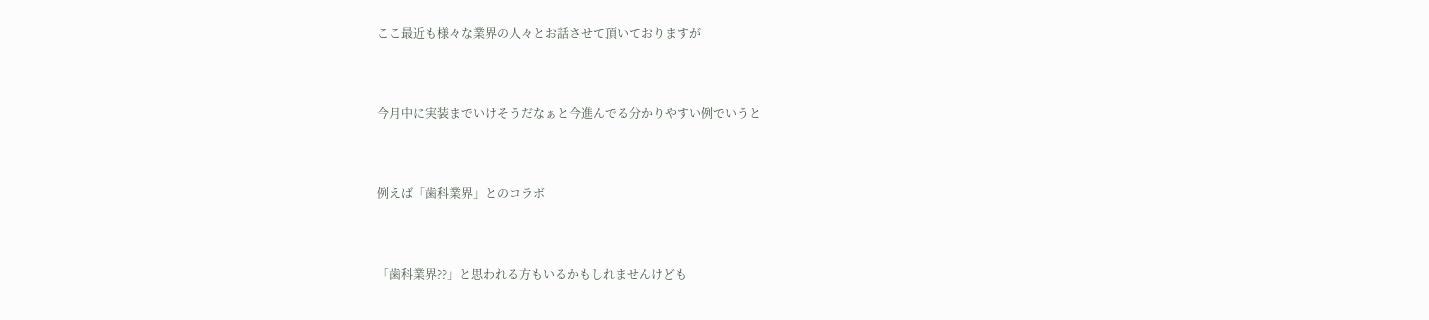ここ最近も様々な業界の人々とお話させて頂いておりますが


今月中に実装までいけそうだなぁと今進んでる分かりやすい例でいうと


例えば「歯科業界」とのコラボ


「歯科業界??」と思われる方もいるかもしれませんけども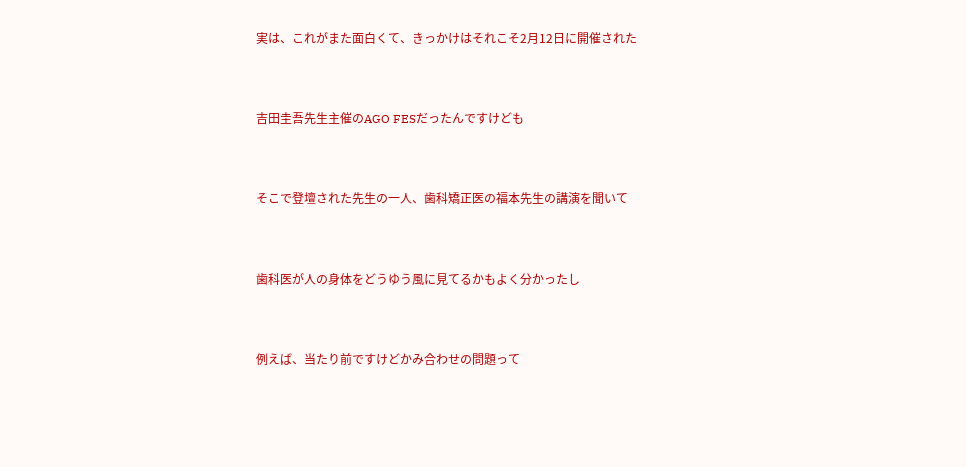実は、これがまた面白くて、きっかけはそれこそ2月12日に開催された


吉田圭吾先生主催のAGO FESだったんですけども


そこで登壇された先生の一人、歯科矯正医の福本先生の講演を聞いて


歯科医が人の身体をどうゆう風に見てるかもよく分かったし


例えば、当たり前ですけどかみ合わせの問題って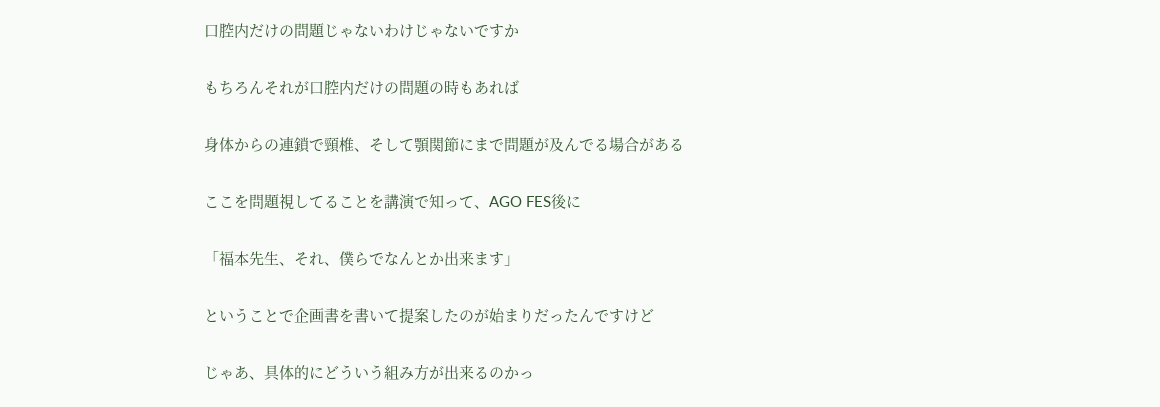口腔内だけの問題じゃないわけじゃないですか


もちろんそれが口腔内だけの問題の時もあれば


身体からの連鎖で頸椎、そして顎関節にまで問題が及んでる場合がある


ここを問題視してることを講演で知って、AGO FES後に


「福本先生、それ、僕らでなんとか出来ます」


ということで企画書を書いて提案したのが始まりだったんですけど


じゃあ、具体的にどういう組み方が出来るのかっ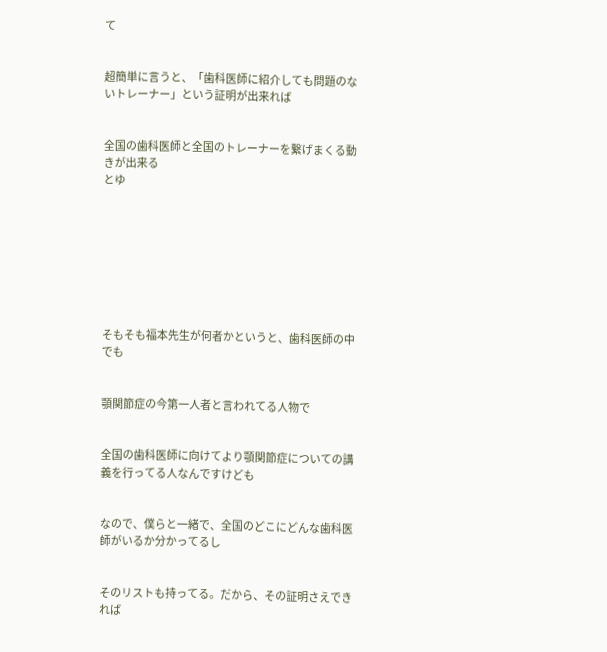て


超簡単に言うと、「歯科医師に紹介しても問題のないトレーナー」という証明が出来れば


全国の歯科医師と全国のトレーナーを繋げまくる動きが出来る
とゆ








そもそも福本先生が何者かというと、歯科医師の中でも


顎関節症の今第一人者と言われてる人物で


全国の歯科医師に向けてより顎関節症についての講義を行ってる人なんですけども


なので、僕らと一緒で、全国のどこにどんな歯科医師がいるか分かってるし


そのリストも持ってる。だから、その証明さえできれば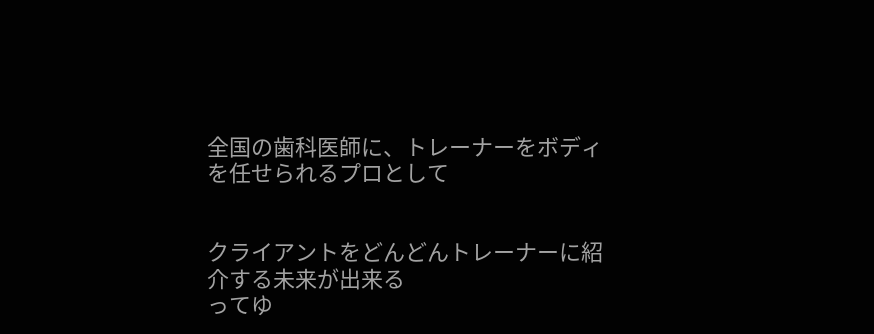全国の歯科医師に、トレーナーをボディを任せられるプロとして


クライアントをどんどんトレーナーに紹介する未来が出来る
ってゆ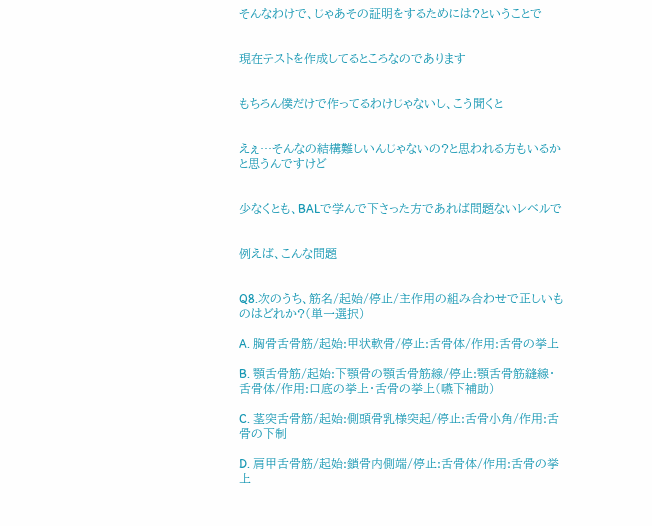そんなわけで、じゃあその証明をするためには?ということで


現在テストを作成してるところなのであります


もちろん僕だけで作ってるわけじゃないし、こう聞くと


えぇ…そんなの結構難しいんじゃないの?と思われる方もいるかと思うんですけど


少なくとも、BALで学んで下さった方であれば問題ないレベルで


例えば、こんな問題


Q8.次のうち、筋名/起始/停止/主作用の組み合わせで正しいものはどれか?(単一選択)

A. 胸骨舌骨筋/起始:甲状軟骨/停止:舌骨体/作用:舌骨の挙上

B. 顎舌骨筋/起始:下顎骨の顎舌骨筋線/停止:顎舌骨筋縫線・舌骨体/作用:口底の挙上・舌骨の挙上(嚥下補助)

C. 茎突舌骨筋/起始:側頭骨乳様突起/停止:舌骨小角/作用:舌骨の下制

D. 肩甲舌骨筋/起始:鎖骨内側端/停止:舌骨体/作用:舌骨の挙上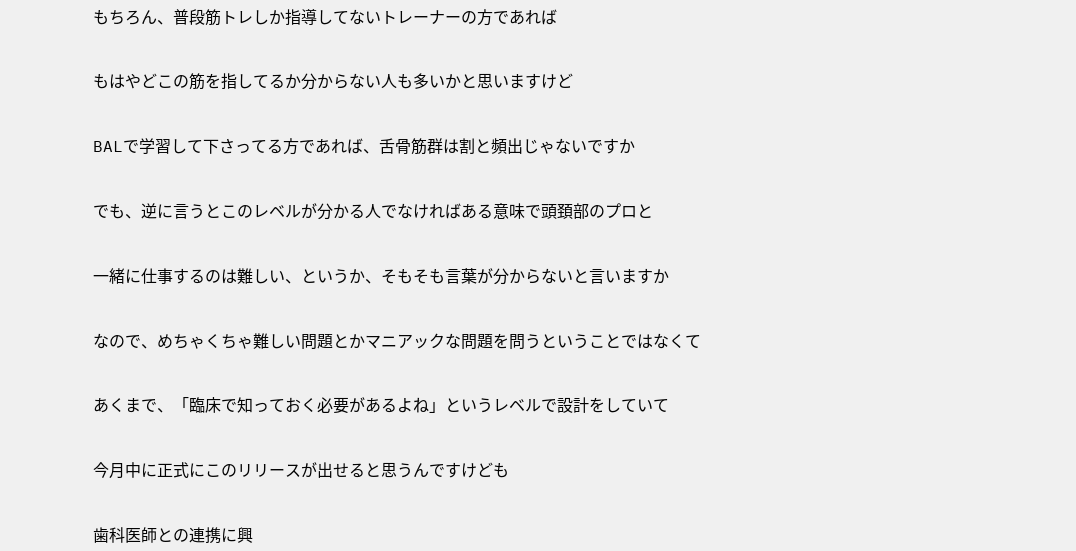もちろん、普段筋トレしか指導してないトレーナーの方であれば


もはやどこの筋を指してるか分からない人も多いかと思いますけど


BALで学習して下さってる方であれば、舌骨筋群は割と頻出じゃないですか


でも、逆に言うとこのレベルが分かる人でなければある意味で頭頚部のプロと


一緒に仕事するのは難しい、というか、そもそも言葉が分からないと言いますか


なので、めちゃくちゃ難しい問題とかマニアックな問題を問うということではなくて


あくまで、「臨床で知っておく必要があるよね」というレベルで設計をしていて


今月中に正式にこのリリースが出せると思うんですけども


歯科医師との連携に興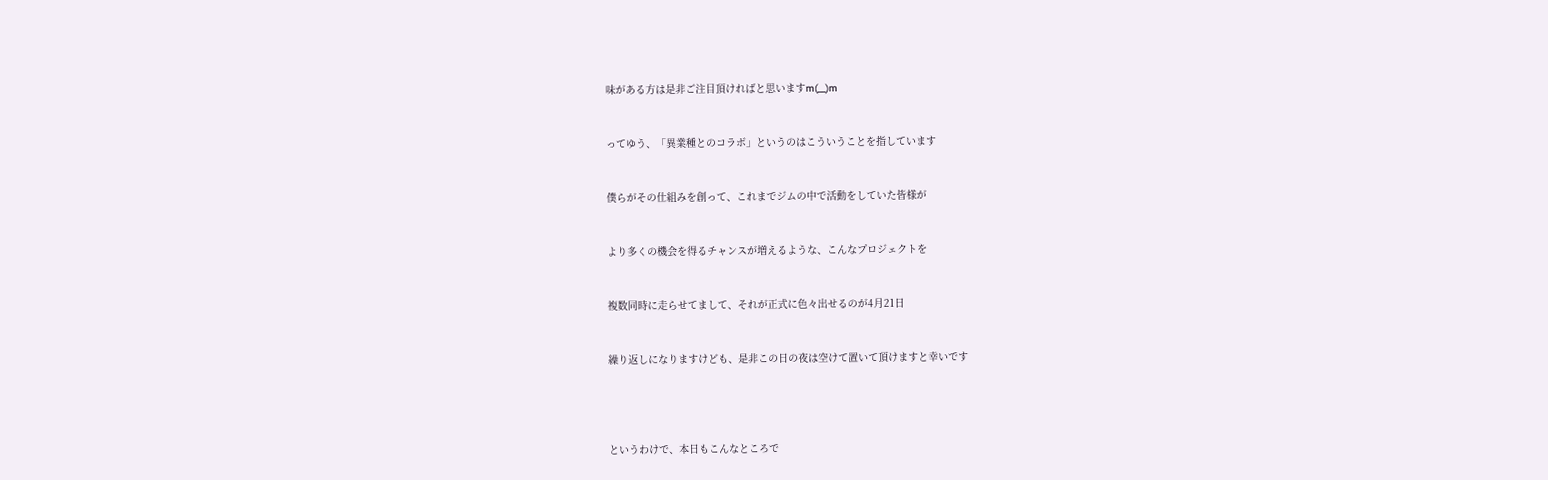味がある方は是非ご注目頂ければと思いますm(__)m


ってゆう、「異業種とのコラボ」というのはこういうことを指しています


僕らがその仕組みを創って、これまでジムの中で活動をしていた皆様が


より多くの機会を得るチャンスが増えるような、こんなプロジェクトを


複数同時に走らせてまして、それが正式に色々出せるのが4月21日


繰り返しになりますけども、是非この日の夜は空けて置いて頂けますと幸いです




というわけで、本日もこんなところで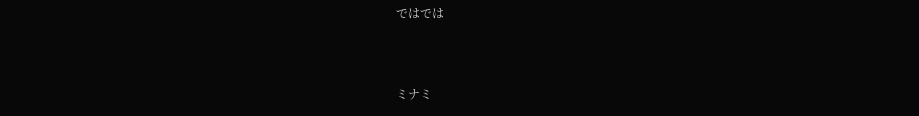ではでは



ミナミ